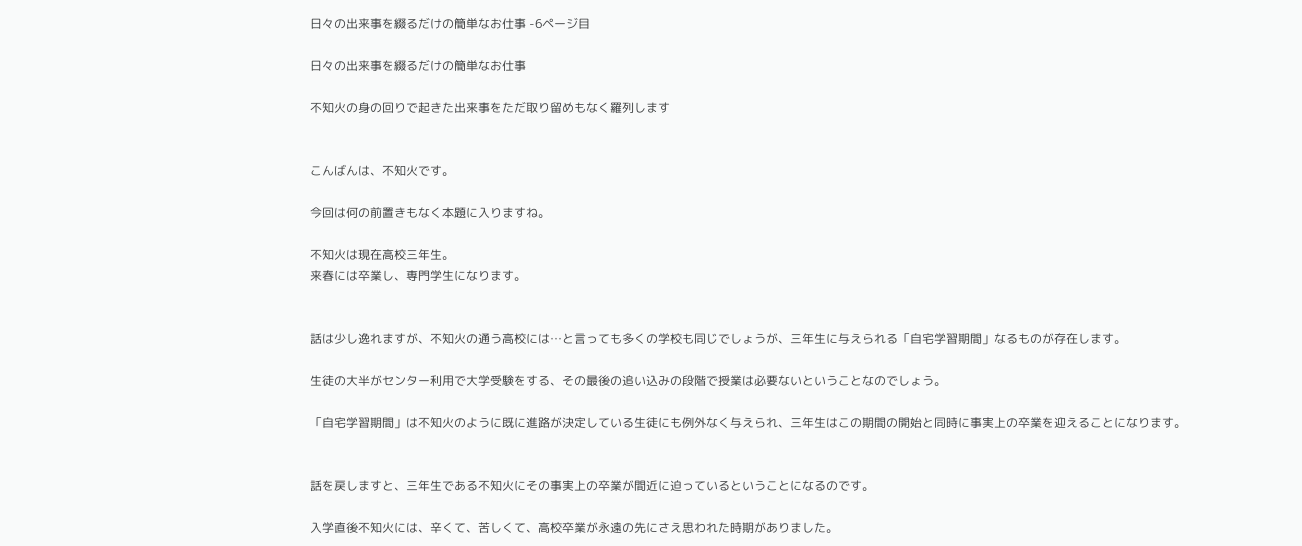日々の出来事を綴るだけの簡単なお仕事 -6ページ目

日々の出来事を綴るだけの簡単なお仕事

不知火の身の回りで起きた出来事をただ取り留めもなく羅列します


こんばんは、不知火です。

今回は何の前置きもなく本題に入りますね。

不知火は現在高校三年生。
来春には卒業し、専門学生になります。


話は少し逸れますが、不知火の通う高校には…と言っても多くの学校も同じでしょうが、三年生に与えられる「自宅学習期間」なるものが存在します。

生徒の大半がセンター利用で大学受験をする、その最後の追い込みの段階で授業は必要ないということなのでしょう。

「自宅学習期間」は不知火のように既に進路が決定している生徒にも例外なく与えられ、三年生はこの期間の開始と同時に事実上の卒業を迎えることになります。


話を戻しますと、三年生である不知火にその事実上の卒業が間近に迫っているということになるのです。

入学直後不知火には、辛くて、苦しくて、高校卒業が永遠の先にさえ思われた時期がありました。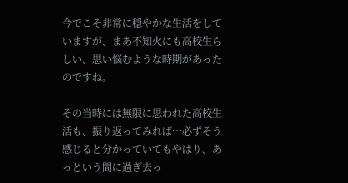今でこそ非常に穏やかな生活をしていますが、まあ不知火にも高校生らしい、思い悩むような時期があったのですね。

その当時には無限に思われた高校生活も、振り返ってみれば…必ずそう感じると分かっていてもやはり、あっという間に過ぎ去っ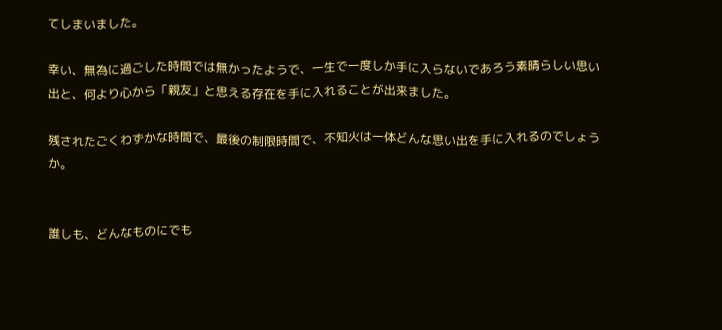てしまいました。

幸い、無為に過ごした時間では無かったようで、一生で一度しか手に入らないであろう素晴らしい思い出と、何より心から「親友」と思える存在を手に入れることが出来ました。

残されたごくわずかな時間で、最後の制限時間で、不知火は一体どんな思い出を手に入れるのでしょうか。


誰しも、どんなものにでも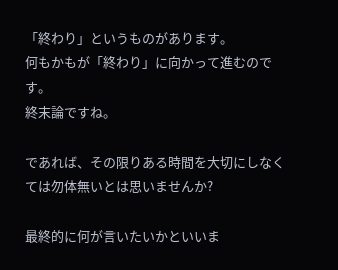「終わり」というものがあります。
何もかもが「終わり」に向かって進むのです。
終末論ですね。

であれば、その限りある時間を大切にしなくては勿体無いとは思いませんか?

最終的に何が言いたいかといいま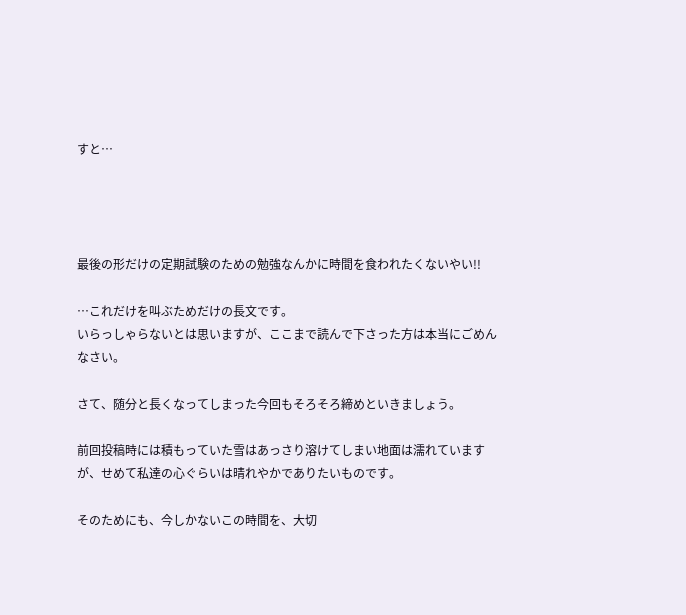すと…




最後の形だけの定期試験のための勉強なんかに時間を食われたくないやい!!

…これだけを叫ぶためだけの長文です。
いらっしゃらないとは思いますが、ここまで読んで下さった方は本当にごめんなさい。

さて、随分と長くなってしまった今回もそろそろ締めといきましょう。

前回投稿時には積もっていた雪はあっさり溶けてしまい地面は濡れていますが、せめて私達の心ぐらいは晴れやかでありたいものです。

そのためにも、今しかないこの時間を、大切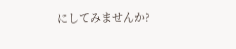にしてみませんか?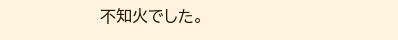不知火でした。